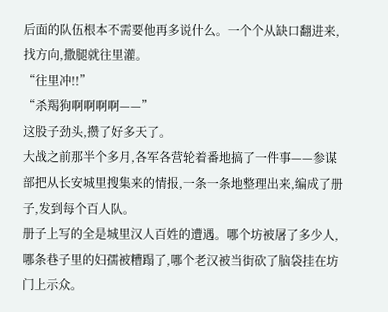后面的队伍根本不需要他再多说什么。一个个从缺口翻进来,找方向,撒腿就往里灌。
“往里冲!!”
“杀羯狗啊啊啊啊——”
这股子劲头,攒了好多天了。
大战之前那半个多月,各军各营轮着番地搞了一件事——参谋部把从长安城里搜集来的情报,一条一条地整理出来,编成了册子,发到每个百人队。
册子上写的全是城里汉人百姓的遭遇。哪个坊被屠了多少人,哪条巷子里的妇孺被糟蹋了,哪个老汉被当街砍了脑袋挂在坊门上示众。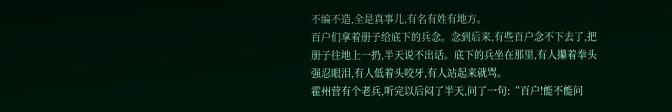不编不造,全是真事儿,有名有姓有地方。
百户们拿着册子给底下的兵念。念到后来,有些百户念不下去了,把册子往地上一扔,半天说不出话。底下的兵坐在那里,有人攥着拳头强忍眼泪,有人低着头咬牙,有人站起来就骂。
霍州营有个老兵,听完以后闷了半天,问了一句:“百户!能不能问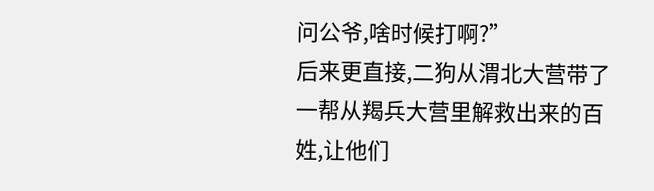问公爷,啥时候打啊?”
后来更直接,二狗从渭北大营带了一帮从羯兵大营里解救出来的百姓,让他们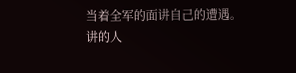当着全军的面讲自己的遭遇。
讲的人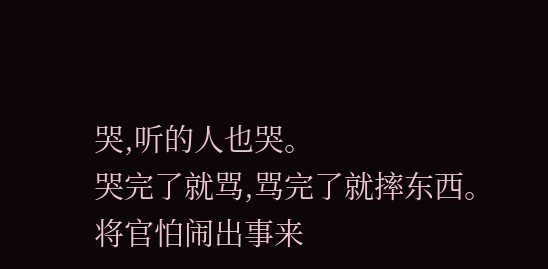哭,听的人也哭。
哭完了就骂,骂完了就摔东西。
将官怕闹出事来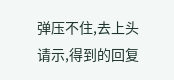弹压不住,去上头请示,得到的回复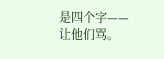是四个字——
让他们骂。